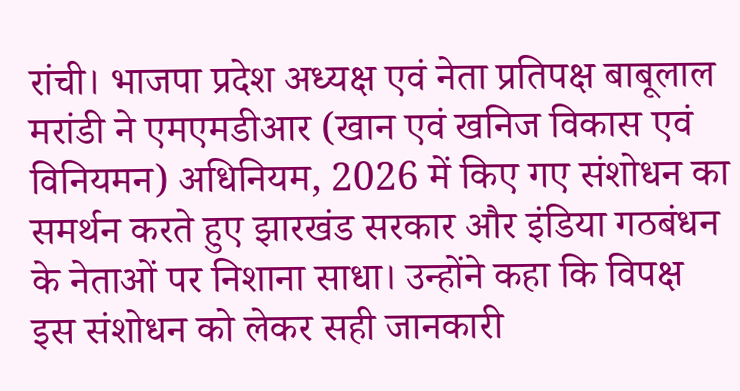रांची। भाजपा प्रदेश अध्यक्ष एवं नेता प्रतिपक्ष बाबूलाल मरांडी ने एमएमडीआर (खान एवं खनिज विकास एवं विनियमन) अधिनियम, 2026 में किए गए संशोधन का समर्थन करते हुए झारखंड सरकार और इंडिया गठबंधन के नेताओं पर निशाना साधा। उन्होंने कहा कि विपक्ष इस संशोधन को लेकर सही जानकारी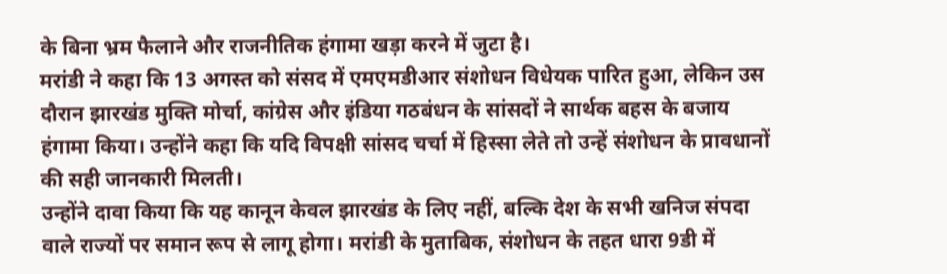के बिना भ्रम फैलाने और राजनीतिक हंगामा खड़ा करने में जुटा है।
मरांडी ने कहा कि 13 अगस्त को संसद में एमएमडीआर संशोधन विधेयक पारित हुआ, लेकिन उस दौरान झारखंड मुक्ति मोर्चा, कांग्रेस और इंडिया गठबंधन के सांसदों ने सार्थक बहस के बजाय हंगामा किया। उन्होंने कहा कि यदि विपक्षी सांसद चर्चा में हिस्सा लेते तो उन्हें संशोधन के प्रावधानों की सही जानकारी मिलती।
उन्होंने दावा किया कि यह कानून केवल झारखंड के लिए नहीं, बल्कि देश के सभी खनिज संपदा वाले राज्यों पर समान रूप से लागू होगा। मरांडी के मुताबिक, संशोधन के तहत धारा 9डी में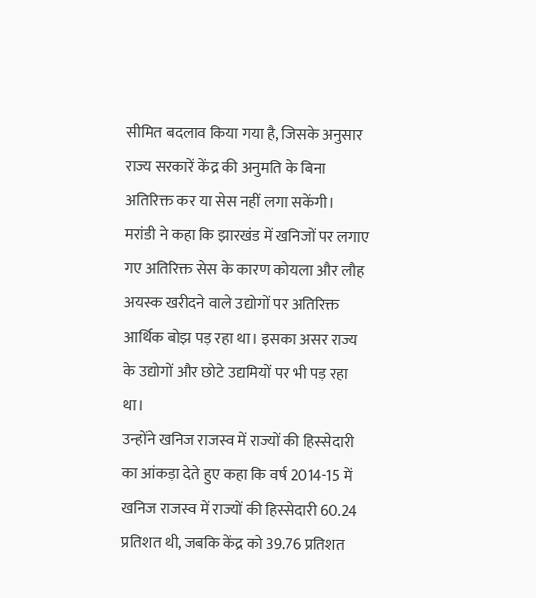सीमित बदलाव किया गया है, जिसके अनुसार राज्य सरकारें केंद्र की अनुमति के बिना अतिरिक्त कर या सेस नहीं लगा सकेंगी।
मरांडी ने कहा कि झारखंड में खनिजों पर लगाए गए अतिरिक्त सेस के कारण कोयला और लौह अयस्क खरीदने वाले उद्योगों पर अतिरिक्त आर्थिक बोझ पड़ रहा था। इसका असर राज्य के उद्योगों और छोटे उद्यमियों पर भी पड़ रहा था।
उन्होंने खनिज राजस्व में राज्यों की हिस्सेदारी का आंकड़ा देते हुए कहा कि वर्ष 2014-15 में खनिज राजस्व में राज्यों की हिस्सेदारी 60.24 प्रतिशत थी, जबकि केंद्र को 39.76 प्रतिशत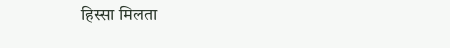हिस्सा मिलता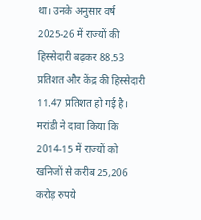था। उनके अनुसार वर्ष 2025-26 में राज्यों की हिस्सेदारी बढ़कर 88.53 प्रतिशत और केंद्र की हिस्सेदारी 11.47 प्रतिशत हो गई है।
मरांडी ने दावा किया कि 2014-15 में राज्यों को खनिजों से करीब 25,206 करोड़ रुपये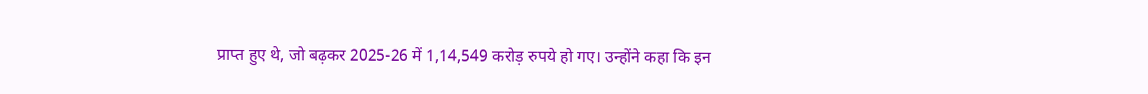प्राप्त हुए थे, जो बढ़कर 2025-26 में 1,14,549 करोड़ रुपये हो गए। उन्होंने कहा कि इन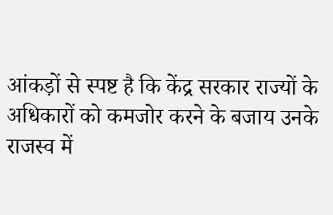आंकड़ों से स्पष्ट है कि केंद्र सरकार राज्यों के अधिकारों को कमजोर करने के बजाय उनके राजस्व में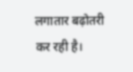लगातार बढ़ोतरी कर रही है।